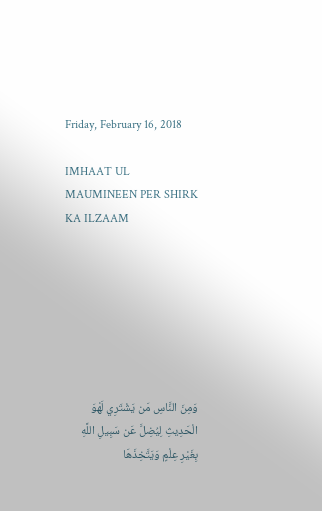Friday, February 16, 2018

IMHAAT UL MAUMINEEN PER SHIRK KA ILZAAM







وَمِنَ النَّاسِ مَن يَشْتَرِي لَهْوَ الْحَدِيثِ لِيُضِلَّ عَن سَبِيلِ اللَّهِ بِغَيْرِ عِلْمٍ وَيَتَّخِذَهَا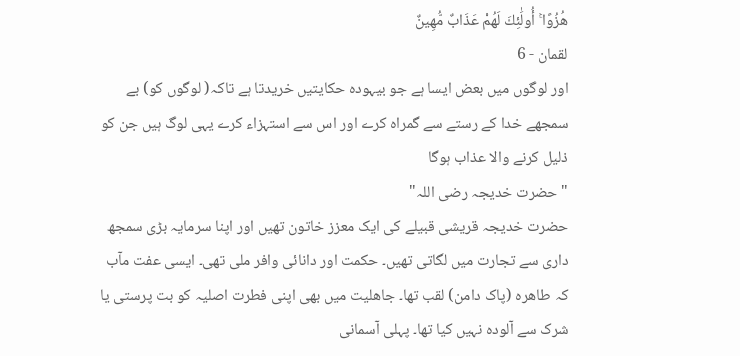هُزُوًا ۚ أُولَٰئِكَ لَهُمْ عَذَابٌ مُّهِينٌ
لقمان - 6
اور لوگوں میں بعض ایسا ہے جو بیہودہ حکایتیں خریدتا ہے تاکہ( لوگوں کو) بے سمجھے خدا کے رستے سے گمراہ کرے اور اس سے استہزاء کرے یہی لوگ ہیں جن کو ذلیل کرنے والا عذاب ہوگا
"حضرت خدیجہ رضی اللہ"
حضرت خدیجہ قریشی قبیلے کی ایک معزز خاتون تھیں اور اپنا سرمایہ بڑی سمجھ داری سے تجارت میں لگاتی تھیں۔ حکمت اور دانائی وافر ملی تھی۔ ایسی عفت مآب کہ طاھرہ (پاک دامن) لقب تھا۔ جاھلیت میں بھی اپنی فطرت اصلیہ کو بت پرستی یا شرک سے آلودہ نہیں کیا تھا۔ پہلی آسمانی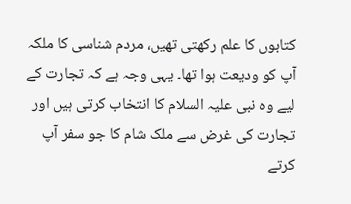کتابوں کا علم رکھتی تھیں، مردم شناسی کا ملکہ آپ کو ودیعت ہوا تھا۔ یہی وجہ ہے کہ تجارت کے لیے وہ نبی علیہ السلام کا انتخاب کرتی ہیں اور تجارت کی غرض سے ملک شام کا جو سفر آپ کرتے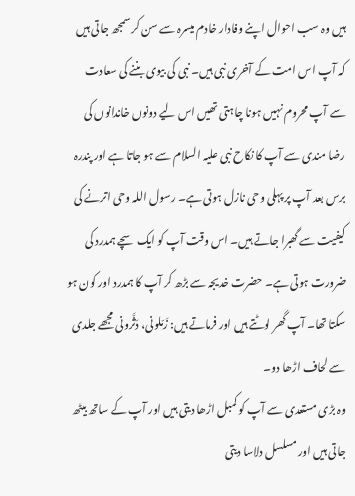ہیں وہ سب احوال اپنے وفادار خادم میسرہ سے سن کر سمجھ جاتی ہیں کہ آپ اس امت کے آخری نبی ہیں۔ نبی کی بیوی بننے کی سعادت سے آپ محروم نہیں ہونا چاہتی تھیں اس لیے دونوں خاندانوں کی رضا مندی سے آپ کا نکاح نبی علیہ السلام سے ہو جاتا ہے اور پندرہ برس بعد آپ پر پہلی وحی نازل ہوتی ہے۔ رسول اللہ وحی اترنے کی کیفیت سے گھبرا جاتے ہیں۔ اس وقت آپ کو ایک سچے ہمدرد کی ضرورت ہوتی ہے۔ حضرت خدیجہ سے بڑھ کر آپ کا ہمدرد اور کون ہو سکتا تھا۔ آپ گھر لوٹتے ہیں اور فرماتے ہیں: زَمّلونی، دَثَّرونی مجھے جلدی سے لحاف اڑھا دو۔
وہ بڑی مستعدی سے آپ کو کمبل اڑھا دیتی ہیں اور آپ کے ساتھ بیٹھ جاتی ہیں اور مسلسل دلاسا دیتی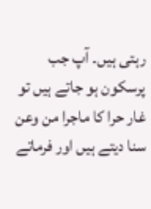رہتی ہیں۔ آپ جب پرسکون ہو جاتے ہیں تو غار حرا کا ماجرا من وعن سنا دیتے ہیں اور فرماتے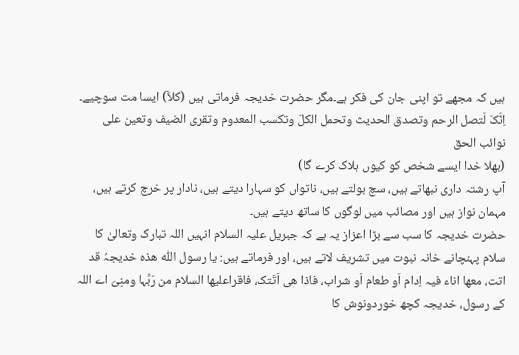ہیں کہ مجھے تو اپنی جان کی فکر ہے۔مگر حضرت خدیجہ فرماتی ہیں (کلاَّ) ایسا مت سوچیے۔
اِنَّکَ لَتصل الرحم وتصدق الحدیث وتحمل الکلّ وتکسب المعدوم وتقری الضیف وتعین علی نوائب الحق
(بھلا خدا ایسے شخص کو کیوں ہلاک کرے گا)
آپ رشتہ داری نبھاتے ہیں، سچ بولتے ہیں، ناتواں کو سہارا دیتے ہیں، نادار پر خرچ کرتے ہیں، مہمان نواز ہیں اور مصائب میں لوگوں کا ساتھ دیتے ہیں۔
حضرت خدیجہ کا سب سے بڑا اعزاز یہ ہے کہ جبریل علیہ السلام انہیں اللہ تبارک وتعالیٰ کا سلام پہنچانے خانہ نبوت میں تشریف لاتے ہیں، اور فرماتے ہیں: یا رسول اللّٰہ ھذہ خدیجہُ قد اتت، معھا اناء فیہ اِدام اَو طعام اَو شراب، فاذا ھی اَتَتک، فاقراعلیھا السلام من رَبَّہا ومنِیّ اے اللہ کے رسول، خدیجہ کچھ خوردونوش کا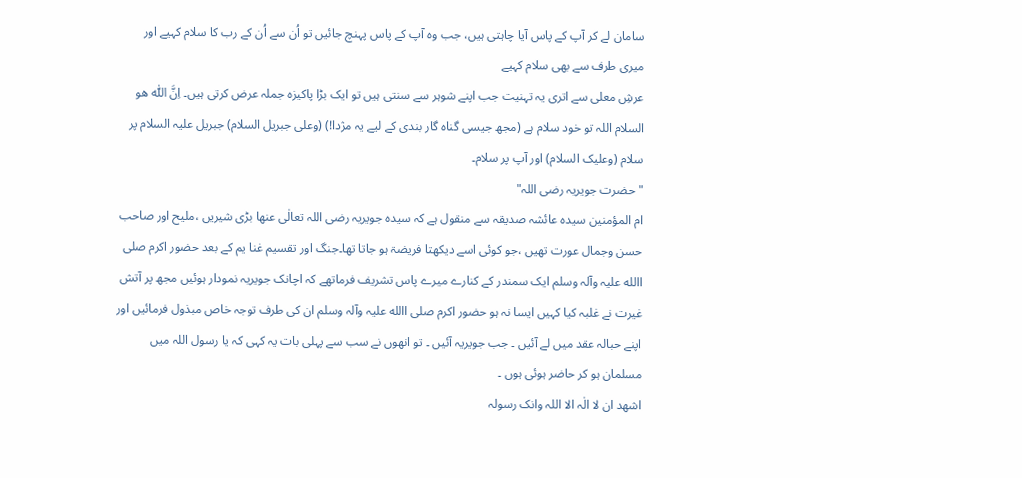سامان لے کر آپ کے پاس آیا چاہتی ہیں، جب وہ آپ کے پاس پہنچ جائیں تو اُن سے اُن کے رب کا سلام کہیے اور میری طرف سے بھی سلام کہیے
عرشِ معلی سے اتری یہ تہنیت جب اپنے شوہر سے سنتی ہیں تو ایک بڑا پاکیزہ جملہ عرض کرتی ہیں۔ اِنَّ اللّٰہ ھو السلام اللہ تو خود سلام ہے (مجھ جیسی گناہ گار بندی کے لیے یہ مژدا!) (وعلی جبریل السلام) جبریل علیہ السلام پر سلام (وعلیک السلام) اور آپ پر سلام۔
"حضرت جویریہ رضی اللہ"
ام المؤمنین سیدہ عائشہ صدیقہ سے منقول ہے کہ سیدہ جویریہ رضی اللہ تعالٰی عنھا بڑی شیریں ،ملیح اور صاحب حسن وجمال عورت تھیں ،جو کوئی اسے دیکھتا فریضۃ ہو جاتا تھا۔جنگ اور تقسیم غنا یم کے بعد حضور اکرم صلی االله علیہ وآلہ وسلم ایک سمندر کے کنارے میرے پاس تشریف فرماتھے کہ اچانک جویریہ نمودار ہوئیں مجھ پر آتش غیرت نے غلبہ کیا کہیں ایسا نہ ہو حضور اکرم صلی االله علیہ وآلہ وسلم ان کی طرف توجہ خاص مبذول فرمائیں اور اپنے حبالہ عقد میں لے آئیں ۔ جب جویریہ آئیں ۔ تو انھوں نے سب سے پہلی بات یہ کہی کہ یا رسول اللہ میں مسلمان ہو کر حاضر ہوئی ہوں ۔
اشھد ان لا الٰہ الا اللہ وانک رسولہ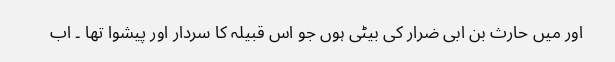اور میں حارث بن ابی ضرار کی بیٹی ہوں جو اس قبیلہ کا سردار اور پیشوا تھا ۔ اب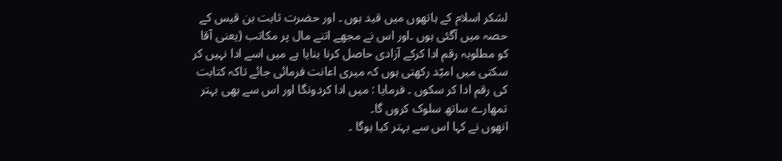لشکر اسلام کے ہاتھوں میں قید ہوں ۔ اور حضرت ثابت بن قیس کے حصہ میں آگئی ہوں ۔اور اس نے مجھے اتنے مال پر مکاتب (یعنی آقا کو مطلوبہ رقم ادا کرکے آزادی حاصل کرنا بنایا ہے میں اسے ادا نہیں کر سکتی میں امیّد رکھتی ہوں کہ میری اعانت فرمائی جائے تاکہ کتابت کی رقم ادا کر سکوں ۔ فرمایا : میں ادا کردونگا اور اس سے بھی بہتر تمھارے ساتھ سلوک کروں گا۔
انھوں نے کہا اس سے بہتر کیا ہوگا ۔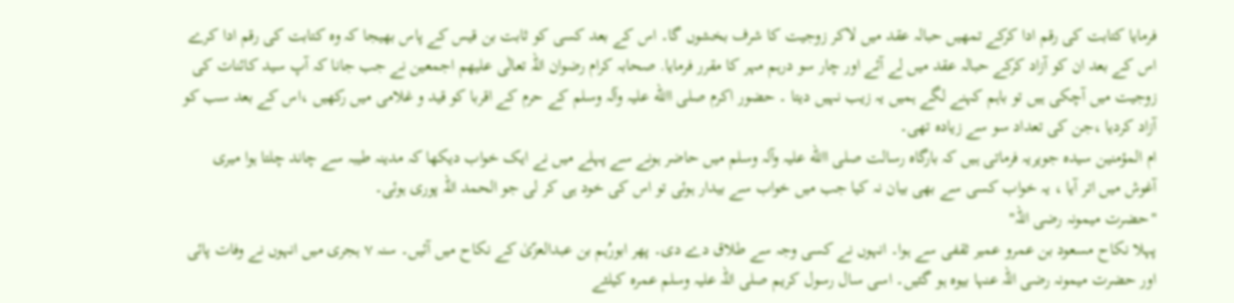فرمایا کتابت کی رقم ادا کرکے تمھیں حبالہ عقد میں لاکر زوجیت کا شرف بخشوں گا۔ اس کے بعد کسی کو ثابت بن قیس کے پاس بھیجا کہ وہ کتابت کی رقم ادا کرے اس کے بعد ان کو آزاد کرکے حبالہ عقد میں لے آئے اور چار سو درہم مہر کا مقرر فرمایا. صحابہ کرام رضوان اللہ تعالٰی علیھم اجمعین نے جب جانا کہ آپ سید کائنات کی زوجیت میں آچکی ہیں تو باہم کہنے لگے ہمیں یہ زیب نہیں دیتا ۔ حضور اکرم صلی االله علیہ وآلہ وسلم کے حرم کے اقربا کو قید و غلامی میں رکھیں ،اس کے بعد سب کو آزاد کردیا ،جن کی تعداد سو سے زیادہ تھی۔
ام المؤمنین سیدہ جویریہ فرماتی ہیں کہ بارگاہ رسالت صلی االله علیہ وآلہ وسلم میں حاضر ہونے سے پہلے میں نے ایک خواب دیکھا کہ مدینہ طیبہ سے چاند چلتا ہوا میری آغوش میں اتر آیا ، یہ خواب کسی سے بھی بیان نہ کیا جب میں خواب سے بیدار ہوئی تو اس کی خود ہی کر لی جو الحمد اللہ پوری ہوئی۔
"حضرت میمونہ رضی اللہ"
پہلا نکاح مسعود بن عمرو عمیر ثقفی سے ہوا۔ انہوں نے کسی وجہ سے طلاق دے دی۔ پھر ابورُہم بن عبدالعزّیٰ کے نکاح میں آئیں۔ سنہ ۷ ہجری میں انہوں نے وفات پائی اور حضرت میمونہ رضی اللہ عنہا بیوہ ہو گئیں۔ اسی سال رسول کریم صلی اللہ علیہ وسلم عمرہ کیلئے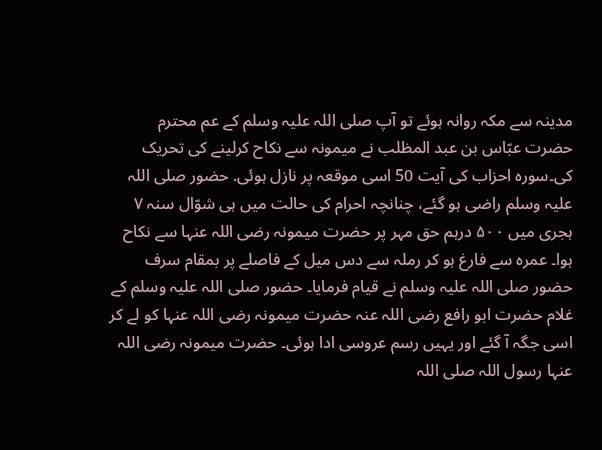مدینہ سے مکہ روانہ ہوئے تو آپ صلی اللہ علیہ وسلم کے عم محترم حضرت عبّاس بن عبد المظلب نے میمونہ سے نکاح کرلینے کی تحریک کی۔سورہ احزاب کی آیت 50 اسی موقعہ پر نازل ہوئی. حضور صلی اللہ علیہ وسلم راضی ہو گئے، چنانچہ احرام کی حالت میں ہی شوّال سنہ ۷ ہجری میں ۵۰۰ درہم حق مہر پر حضرت میمونہ رضی اللہ عنہا سے نکاح ہوا۔ عمرہ سے فارغ ہو کر رملہ سے دس میل کے فاصلے پر بمقام سرف حضور صلی اللہ علیہ وسلم نے قیام فرمایا۔ حضور صلی اللہ علیہ وسلم کے غلام حضرت ابو رافع رضی اللہ عنہ حضرت میمونہ رضی اللہ عنہا کو لے کر اسی جگہ آ گئے اور یہیں رسم عروسی ادا ہوئی۔ حضرت میمونہ رضی اللہ عنہا رسول اللہ صلی اللہ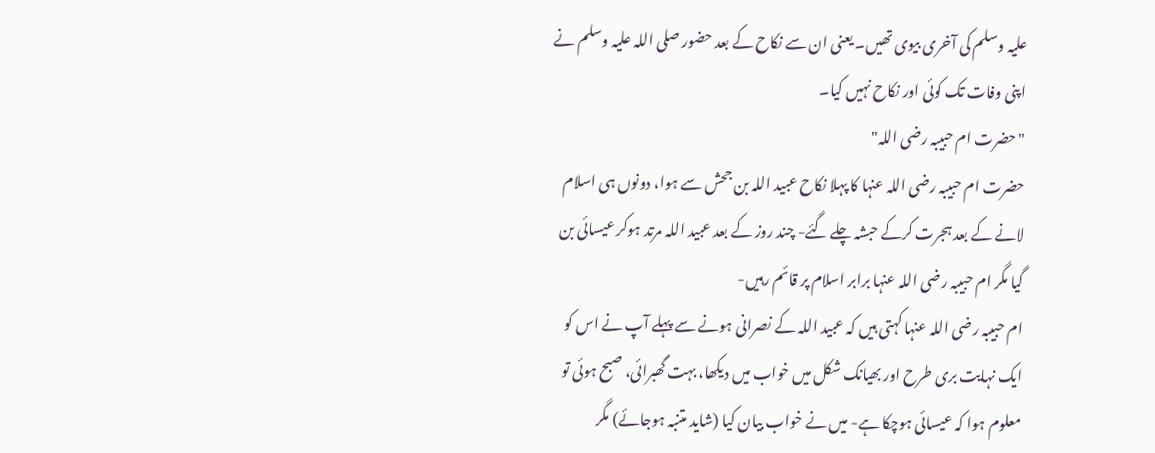علیہ وسلم کی آخری بیوی تھیں۔ یعنی ان سے نکاح کے بعد حضور صلی اللہ علیہ وسلم نے اپنی وفات تک کوئی اور نکاح نہیں کیا۔
"حضرت ام حبیبہ رضی اللہ"
حضرت ام حبیبہ رضی اللہ عنہا کا پہلا نکاح عبید اللہ بن جحش سے ہوا، دونوں ہی اسلام لانے کے بعد ہجرت کرکے حبشہ چلے گئے- چند روز کے بعد عبید اللہ مرتد ہوکر عیسائی بن گیا مگر ام حبیبہ رضی اللہ عنہا برابر اسلام پر قائم رہیں-
ام حبیبہ رضی اللہ عنہا کہتی ہیں کہ عبید اللہ کے نصرانی ہونے سے پہلے آپ نے اس کو ایک نہایت بری طرح اور بھیانک شکل میں خواب میں دیکھا، بہت گھبرائی، صبح ہوئی تو معلوم ہوا کہ عیسائی ہوچکا ہے- میں نے خواب بیان کیا (شاید متنبہ ہوجائے) مگر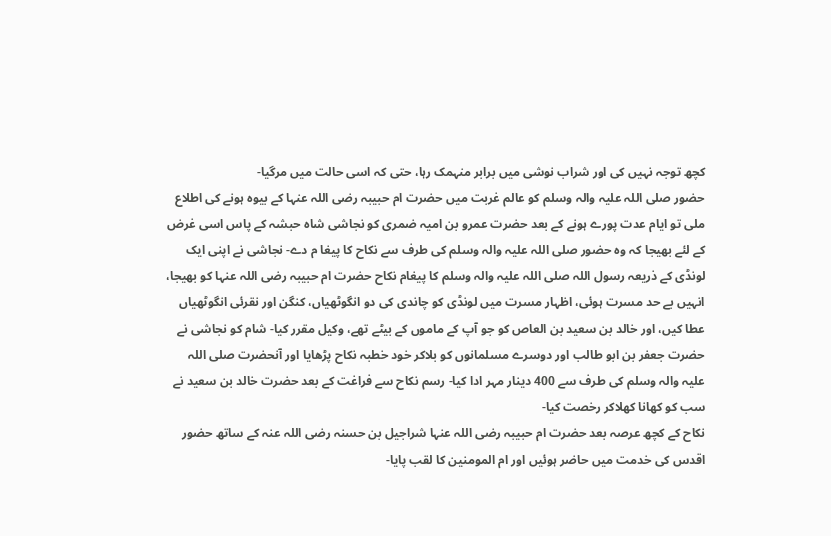کچھ توجہ نہیں کی اور شراب نوشی میں برابر منہمک رہا، حتی کہ اسی حالت میں مرگیا-
حضور صلی اللہ علیہ والہ وسلم کو عالم غربت میں حضرت ام حبیبہ رضی اللہ عنہا کے بیوہ ہونے کی اطلاع ملی تو ایام عدت پورے ہونے کے بعد حضرت عمرو بن امیہ ضمری کو نجاشی شاہ حبشہ کے پاس اسی غرض کے لئے بھیجا کہ وہ حضور صلی اللہ علیہ والہ وسلم کی طرف سے نکاح کا پیغا م دے- نجاشی نے اپنی ایک لونڈی کے ذریعہ رسول اللہ صلی اللہ علیہ والہ وسلم کا پیغام نکاح حضرت ام حبیبہ رضی اللہ عنہا کو بھیجا، انہیں بے حد مسرت ہوئی، اظہار مسرت میں لونڈی کو چاندی کی دو انگوٹھیاں، کنگن اور نقرئی انگوٹھیاں عطا کیں، اور خالد بن سعید بن العاص کو جو آپ کے ماموں کے بیٹے تھے، وکیل مقرر کیا- شام کو نجاشی نے حضرت جعفر بن ابو طالب اور دوسرے مسلمانوں کو بلاکر خود خطبہ نکاح پڑھایا اور آنحضرت صلی اللہ علیہ والہ وسلم کی طرف سے 400 دینار مہر ادا کیا- رسم نکاح سے فراغت کے بعد حضرت خالد بن سعید نے سب کو کھانا کھلاکر رخصت کیا-
نکاح کے کچھ عرصہ بعد حضرت ام حبیبہ رضی اللہ عنہا شراجیل بن حسنہ رضی اللہ عنہ کے ساتھ حضور اقدس کی خدمت میں حاضر ہوئیں اور ام المومنین کا لقب پایا-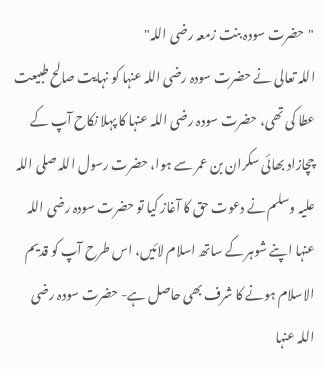"حضرت سودہ بنت زمعہ رضی اللہ"
اللہ تعالی نے حضرت سودہ رضی اللہ عنہا کو نہایت صالح طبیعت عطا کی تھی، حضرت سودہ رضی اللہ عنہا کا پہلا نکاح آپ کے چچازاد بھائی سکران بن عمر سے ہوا، حضرت رسول اللہ صلی اللہ علیہ وسلم نے دعوت حق کا آغاز کیا تو حضرت سودہ رضی اللہ عنہا اپنے شوہر کے ساتھ اسلام لائیں، اس طرح آپ کو قدیم الاسلام ہونے کا شرف بھی حاصل ہے- حضرت سودہ رضی اللہ عنہا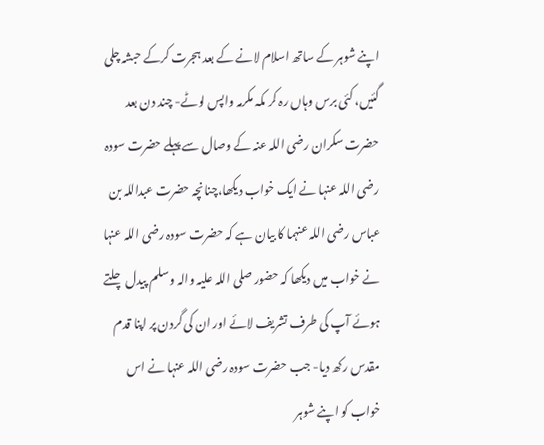اپنے شوہر کے ساتھ اسلام لانے کے بعد ہجرت کرکے حبشہ چلی گئیں، کئی برس وہاں رہ کر مکہ مکرمہ واپس لوٹے- چند دن بعد حضرت سکران رضی اللہ عنہ کے وصال سے پہلے حضرت سودہ رضی اللہ عنہا نے ایک خواب دیکھا،چنانچہ حضرت عبداللہ بن عباس رضی اللہ عنہما کا بیان ہے کہ حضرت سودہ رضی اللہ عنہا نے خواب میں دیکھا کہ حضور صلی اللہ علیہ والہ وسلم پیدل چلتے ہوئے آپ کی طرف تشریف لائے اور ان کی گردن پر اپنا قدم مقدس رکھ دیا- جب حضرت سودہ رضی اللہ عنہا نے اس خواب کو اپنے شوہر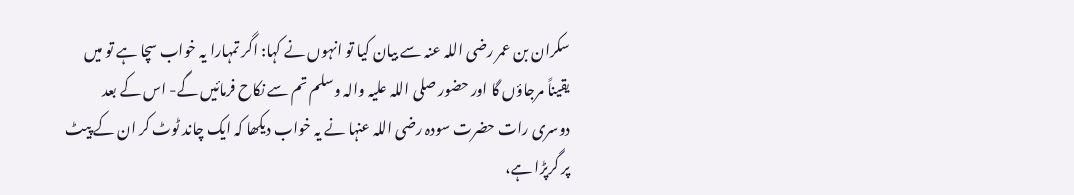سکران بن عمر رضی اللہ عنہ سے بیان کیا تو انہوں نے کہا: اگر تمہارا یہ خواب سچا ہے تو میں یقیناً مرجاؤں گا اور حضور صلی اللہ علیہ والہ وسلم تم سے نکاح فرمائیں گے- اس کے بعد دوسری رات حضرت سودہ رضی اللہ عنہا نے یہ خواب دیکھا کہ ایک چاند ٹوٹ کر ان کے پیٹ پر گرپڑا ہے،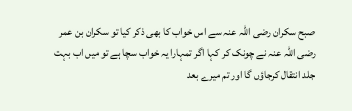صبح سکران رضی اللہ عنہ سے اس خواب کا بھی ذکر کیا تو سکران بن عمر رضی اللہ عنہ نے چونک کر کہا اگر تمہارا یہ خواب سچا ہے تو میں اب بہت جلد انتقال کرجاؤں گا اور تم میرے بعد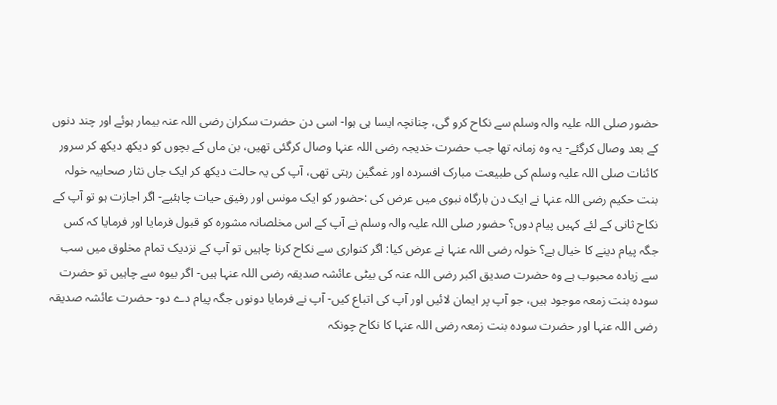حضور صلی اللہ علیہ والہ وسلم سے نکاح کرو گی، چنانچہ ایسا ہی ہوا- اسی دن حضرت سکران رضی اللہ عنہ بیمار ہوئے اور چند دنوں کے بعد وصال کرگئے- یہ وہ زمانہ تھا جب حضرت خدیجہ رضی اللہ عنہا وصال کرگئی تھیں، بن ماں کے بچوں کو دیکھ دیکھ کر سرور کائنات صلی اللہ علیہ وسلم کی طبیعت مبارک افسردہ اور غمگین رہتی تھی، آپ کی یہ حالت دیکھ کر ایک جاں نثار صحابیہ خولہ بنت حکیم رضی اللہ عنہا نے ایک دن بارگاہ نبوی میں عرض کی :حضور کو ایک مونس اور رفیق حیات چاہئیے- اگر اجازت ہو تو آپ کے نکاح ثانی کے لئے کہیں پیام دوں؟ حضور صلی اللہ علیہ والہ وسلم نے آپ کے اس مخلصانہ مشورہ کو قبول فرمایا اور فرمایا کہ کس جگہ پیام دینے کا خیال ہے؟ خولہ رضی اللہ عنہا نے عرض کیا: اگر کنواری سے نکاح کرنا چاہیں تو آپ کے نزدیک تمام مخلوق میں سب سے زیادہ محبوب ہے وہ حضرت صدیق اکبر رضی اللہ عنہ کی بیٹی عائشہ صدیقہ رضی اللہ عنہا ہیں- اگر بیوہ سے چاہیں تو حضرت سودہ بنت زمعہ موجود ہیں، جو آپ پر ایمان لائیں اور آپ کی اتباع کیں- آپ نے فرمایا دونوں جگہ پیام دے دو- حضرت عائشہ صدیقہ رضی اللہ عنہا اور حضرت سودہ بنت زمعہ رضی اللہ عنہا کا نکاح چونکہ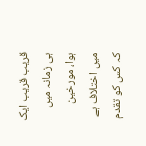قریب قریب ایک ہی زمانہ میں ہوا، مورخین میں اختلاف ہے کہ کس کو تقدم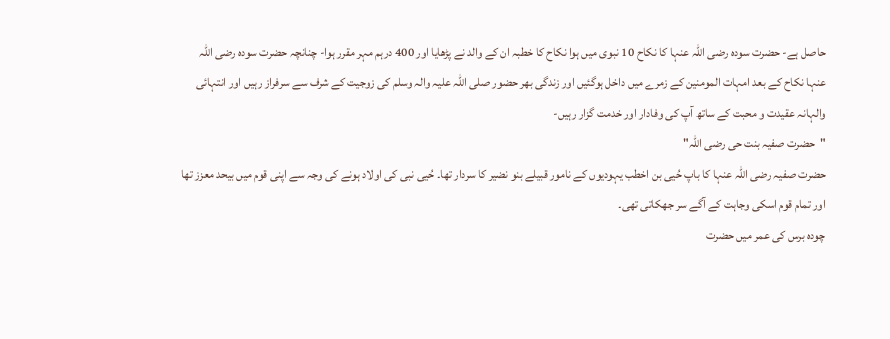حاصل ہے- حضرت سودہ رضی اللہ عنہا کا نکاح 10 نبوی میں ہوا نکاح کا خطبہ ان کے والد نے پڑھایا اور 400 درہم مہر مقرر ہوا- چنانچہ حضرت سودہ رضی اللہ عنہا نکاح کے بعد امہات المومنین کے زمرے میں داخل ہوگئیں اور زندگی بھر حضور صلی اللہ علیہ والہ وسلم کی زوجیت کے شرف سے سرفراز رہیں اور انتہائی والہانہ عقیدت و محبت کے ساتھ آپ کی وفادار اور خدمت گزار رہیں-
"حضرت صفیہ بنت حی رضی اللہ"
حضرت صفیہ رضی اللہ عنہا کا باپ حُیی بن اخطب یہودیوں کے نامور قبیلے بنو نضیر کا سردار تھا۔ حُیی نبی کی اولاد ہونے کی وجہ سے اپنی قوم میں بیحد معزز تھا اور تمام قوم اسکی وجاہت کے آگے سر جھکاتی تھی۔
چودہ برس کی عمر میں حضرت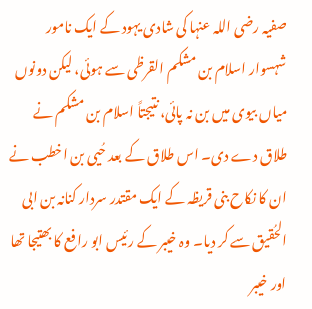صفیہ رضی اللہ عنہا کی شادی یہود کے ایک نامور شہسوار اسلام بن مشکم القرظی سے ہوئی، لیکن دونوں میاں بیوی میں بن نہ پائی، نتیجتاً اسلام بن مشکم نے طلاق دے دی۔ اس طلاق کے بعد حُیی بن اخطب نے ان کا نکاح بنی قریظہ کے ایک مقتدر سردار کنانہ بن ابی الحُقیق سے کر دیا۔ وہ خیبر کے رئیس ابو رافع کا بھتیجا تھا اور خیبر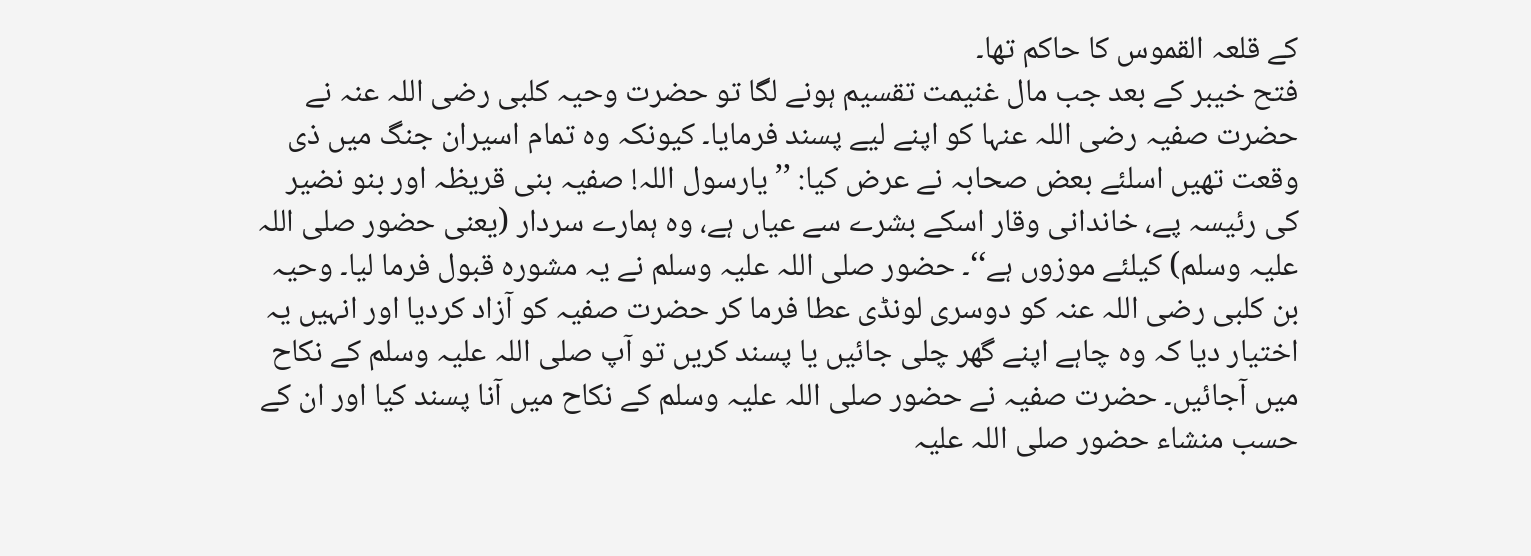کے قلعہ القموس کا حاکم تھا۔
فتح خیبر کے بعد جب مال غنیمت تقسیم ہونے لگا تو حضرت وحیہ کلبی رضی اللہ عنہ نے حضرت صفیہ رضی اللہ عنہا کو اپنے لیے پسند فرمایا۔ کیونکہ وہ تمام اسیران جنگ میں ذی وقعت تھیں اسلئے بعض صحابہ نے عرض کیا: ’’ یارسول اللہ! صفیہ بنی قریظہ اور بنو نضیر کی رئیسہ پے، خاندانی وقار اسکے بشرے سے عیاں ہے، وہ ہمارے سردار (یعنی حضور صلی اللہ علیہ وسلم) کیلئے موزوں ہے‘‘۔ حضور صلی اللہ علیہ وسلم نے یہ مشورہ قبول فرما لیا۔ وحیہ بن کلبی رضی اللہ عنہ کو دوسری لونڈی عطا فرما کر حضرت صفیہ کو آزاد کردیا اور انہیں یہ اختیار دیا کہ وہ چاہے اپنے گھر چلی جائیں یا پسند کریں تو آپ صلی اللہ علیہ وسلم کے نکاح میں آجائیں۔ حضرت صفیہ نے حضور صلی اللہ علیہ وسلم کے نکاح میں آنا پسند کیا اور ان کے حسب منشاء حضور صلی اللہ علیہ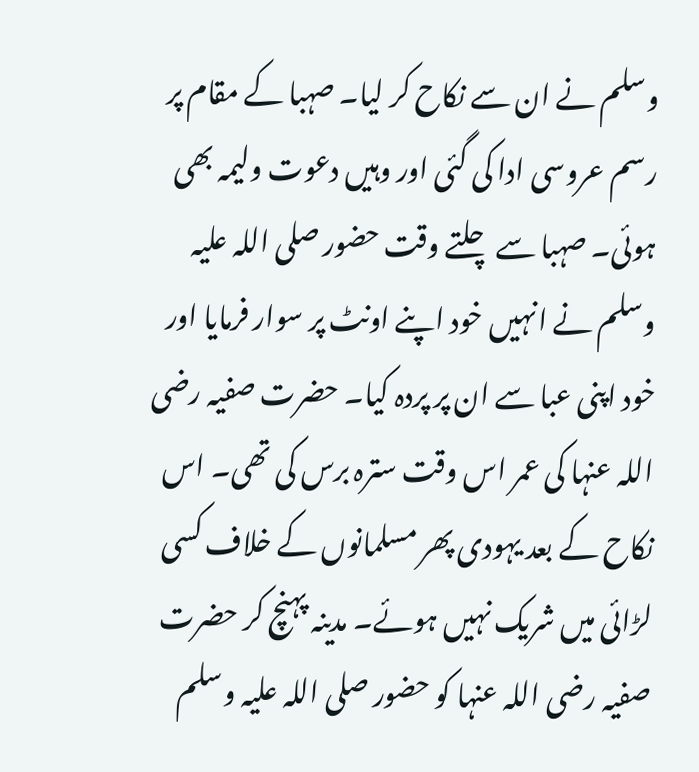وسلم نے ان سے نکاح کر لیا۔ صہبا کے مقام پر رسم عروسی ادا کی گئی اور وہیں دعوت ولیمہ بھی ہوئی۔ صہبا سے چلتے وقت حضور صلی اللہ علیہ وسلم نے انہیں خود اپنے اونٹ پر سوار فرمایا اور خود اپنی عبا سے ان پر پردہ کیا۔ حضرت صفیہ رضی اللہ عنہا کی عمر اس وقت سترہ برس کی تھی۔ اس نکاح کے بعد یہودی پھر مسلمانوں کے خلاف کسی لڑائی میں شریک نہیں ہوئے۔ مدینہ پہنچ کر حضرت صفیہ رضی اللہ عنہا کو حضور صلی اللہ علیہ وسلم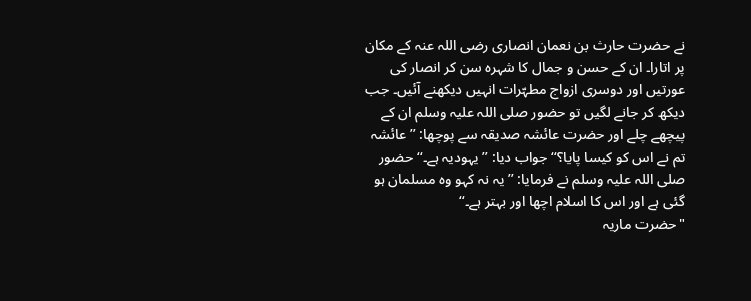نے حضرت حارث بن نعمان انصاری رضی اللہ عنہ کے مکان پر اتارا۔ ان کے حسن و جمال کا شہرہ سن کر انصار کی عورتیں اور دوسری ازواج مطہّرات انہیں دیکھنے آئیں۔ جب دیکھ کر جانے لگیں تو حضور صلی اللہ علیہ وسلم ان کے پیچھے چلے اور حضرت عائشہ صدیقہ سے پوچھا: ’’ عائشہ تم نے اس کو کیسا پایا؟‘‘ جواب دیا: ’’ یہودیہ ہے۔‘‘ حضور صلی اللہ علیہ وسلم نے فرمایا: ’’ یہ نہ کہو وہ مسلمان ہو گئی ہے اور اس کا اسلام اچھا اور بہتر ہے۔‘‘
"حضرت ماریہ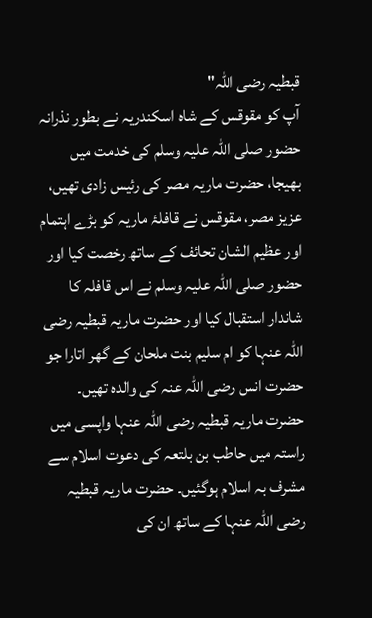قبطیہ رضی اللہ"
آپ کو مقوقس کے شاہ اسکندریہ نے بطور نذرانہ حضور صلی اللہ علیہ وسلم کی خدمت میں بھیجا، حضرت ماریہ مصر کی رئیس زادی تھیں، عزیز مصر، مقوقس نے قافلۂ ماریہ کو بڑے اہتمام اور عظیم الشان تحائف کے ساتھ رخصت کیا اور حضور صلی اللہ علیہ وسلم نے اس قافلہ کا شاندار استقبال کیا اور حضرت ماریہ قبطیہ رضی اللہ عنہا کو ام سلیم بنت ملحان کے گھر اتارا جو حضرت انس رضی اللہ عنہ کی والدہ تھیں۔ حضرت ماریہ قبطیہ رضی اللہ عنہا واپسی میں راستہ میں حاطب بن بلتعہ کی دعوت اسلام سے مشرف بہ اسلام ہوگئیں۔ حضرت ماریہ قبطیہ رضی اللہ عنہا کے ساتھ ان کی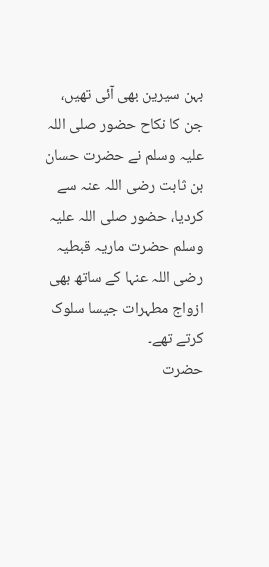بہن سیرین بھی آئی تھیں، جن کا نکاح حضور صلی اللہ علیہ وسلم نے حضرت حسان بن ثابت رضی اللہ عنہ سے کردیا، حضور صلی اللہ علیہ وسلم حضرت ماریہ قبطیہ رضی اللہ عنہا کے ساتھ بھی ازواج مطہرات جیسا سلوک کرتے تھے۔
حضرت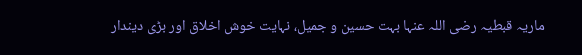ماریہ قبطیہ رضی اللہ عنہا بہت حسین و جمیل، نہایت خوش اخلاق اور بڑی دیندار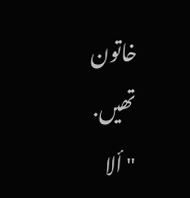خاتون تھیں.
" ألا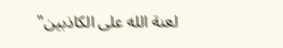لعنة الله على الكاذبين"